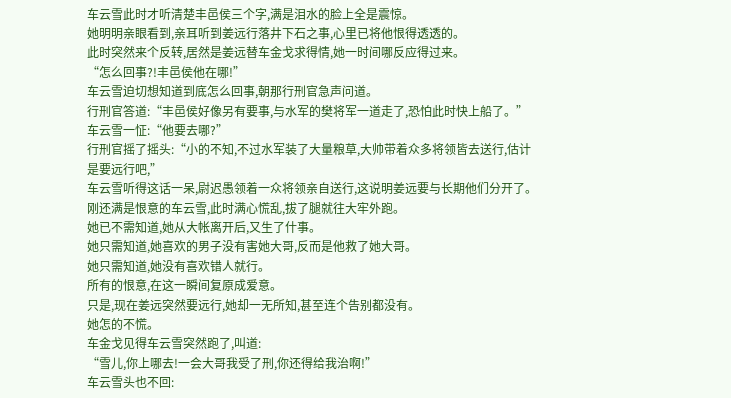车云雪此时才听清楚丰邑侯三个字,满是泪水的脸上全是震惊。
她明明亲眼看到,亲耳听到姜远行落井下石之事,心里已将他恨得透透的。
此时突然来个反转,居然是姜远替车金戈求得情,她一时间哪反应得过来。
“怎么回事?!丰邑侯他在哪!”
车云雪迫切想知道到底怎么回事,朝那行刑官急声问道。
行刑官答道:“丰邑侯好像另有要事,与水军的樊将军一道走了,恐怕此时快上船了。”
车云雪一怔:“他要去哪?”
行刑官摇了摇头:“小的不知,不过水军装了大量粮草,大帅带着众多将领皆去送行,估计是要远行吧,”
车云雪听得这话一呆,尉迟愚领着一众将领亲自送行,这说明姜远要与长期他们分开了。
刚还满是恨意的车云雪,此时满心慌乱,拔了腿就往大牢外跑。
她已不需知道,她从大帐离开后,又生了什事。
她只需知道,她喜欢的男子没有害她大哥,反而是他救了她大哥。
她只需知道,她没有喜欢错人就行。
所有的恨意,在这一瞬间复原成爱意。
只是,现在姜远突然要远行,她却一无所知,甚至连个告别都没有。
她怎的不慌。
车金戈见得车云雪突然跑了,叫道:
“雪儿,你上哪去!一会大哥我受了刑,你还得给我治啊!”
车云雪头也不回: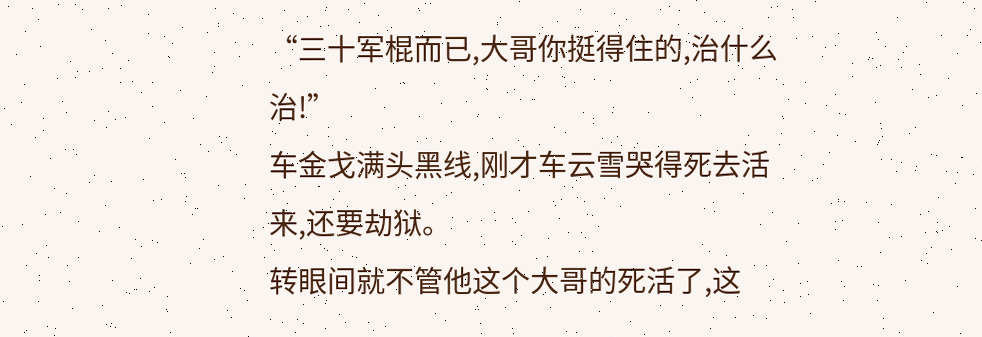“三十军棍而已,大哥你挺得住的,治什么治!”
车金戈满头黑线,刚才车云雪哭得死去活来,还要劫狱。
转眼间就不管他这个大哥的死活了,这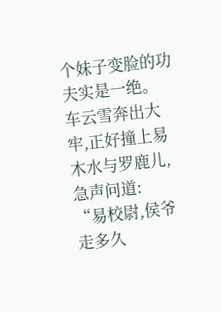个妹子变脸的功夫实是一绝。
车云雪奔出大牢,正好撞上易木水与罗鹿儿,急声问道:
“易校尉,侯爷走多久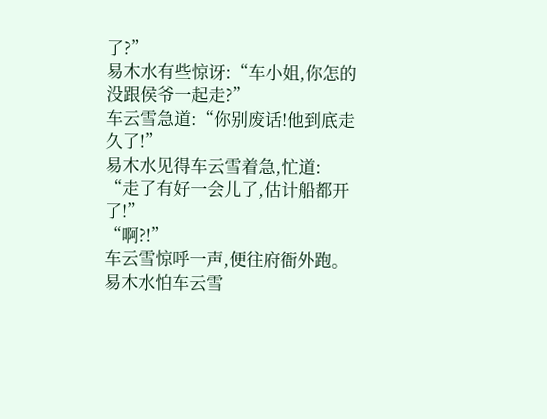了?”
易木水有些惊讶:“车小姐,你怎的没跟侯爷一起走?”
车云雪急道:“你别废话!他到底走久了!”
易木水见得车云雪着急,忙道:
“走了有好一会儿了,估计船都开了!”
“啊?!”
车云雪惊呼一声,便往府衙外跑。
易木水怕车云雪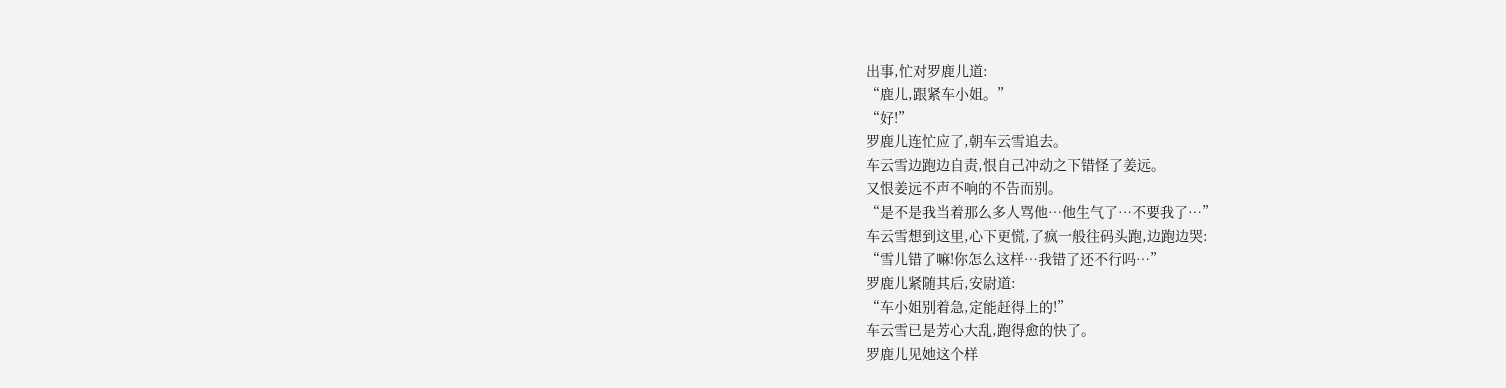出事,忙对罗鹿儿道:
“鹿儿,跟紧车小姐。”
“好!”
罗鹿儿连忙应了,朝车云雪追去。
车云雪边跑边自责,恨自己冲动之下错怪了姜远。
又恨姜远不声不响的不告而别。
“是不是我当着那么多人骂他…他生气了…不要我了…”
车云雪想到这里,心下更慌,了疯一般往码头跑,边跑边哭:
“雪儿错了嘛!你怎么这样…我错了还不行吗…”
罗鹿儿紧随其后,安尉道:
“车小姐别着急,定能赶得上的!”
车云雪已是芳心大乱,跑得愈的快了。
罗鹿儿见她这个样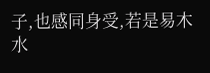子,也感同身受,若是易木水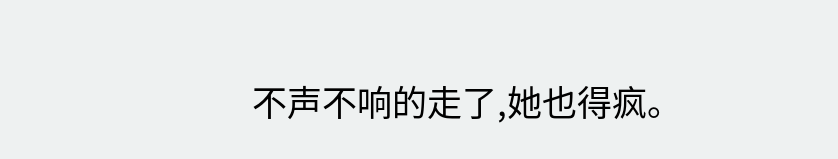不声不响的走了,她也得疯。